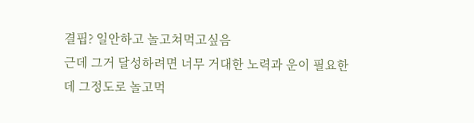결핍? 일안하고 놀고쳐먹고싶음
근데 그거 달성하려면 너무 거대한 노력과 운이 필요한데 그정도로 놀고먹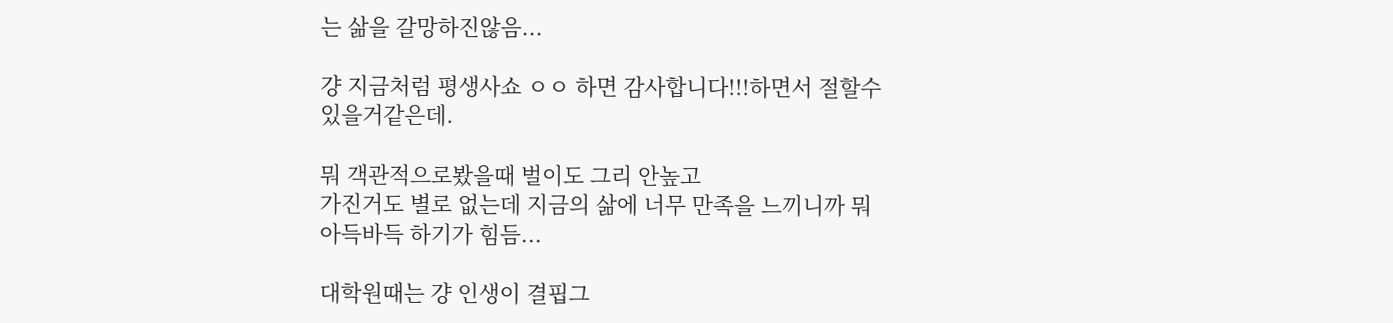는 삶을 갈망하진않음...

걍 지금처럼 평생사쇼 ㅇㅇ 하면 감사합니다!!!하면서 절할수있을거같은데.

뭐 객관적으로봤을때 벌이도 그리 안높고
가진거도 별로 없는데 지금의 삶에 너무 만족을 느끼니까 뭐 아득바득 하기가 힘듬...

대학원때는 걍 인생이 결핍그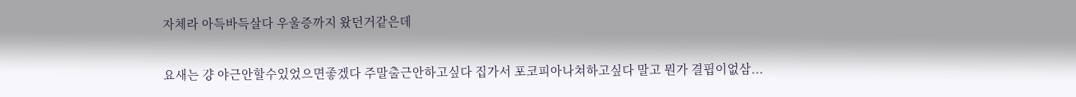자체라 아득바득살다 우울증까지 왔던거같은데

요새는 걍 야근안할수있었으면좋겠다 주말출근안하고싶다 집가서 포코피아나쳐하고싶다 말고 뭔가 결핍이없삼...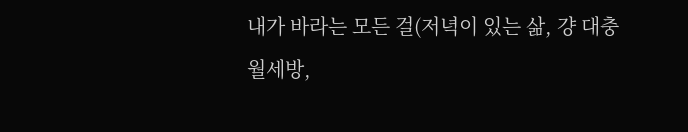내가 바라는 모든 걸(저녁이 있는 삶, 걍 대충 월세방,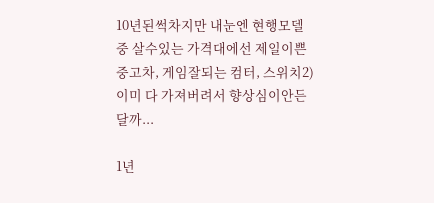10년된썩차지만 내눈엔 현행모델중 살수있는 가격대에선 제일이쁜 중고차, 게임잘되는 컴터, 스위치2)이미 다 가져버려서 향상심이안든달까...

1년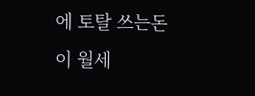에 토탈 쓰는돈이 월세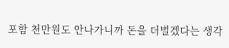포함 천만원도 안나가니까 돈을 더벌겠다는 생각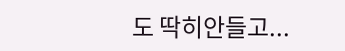도 딱히안들고...